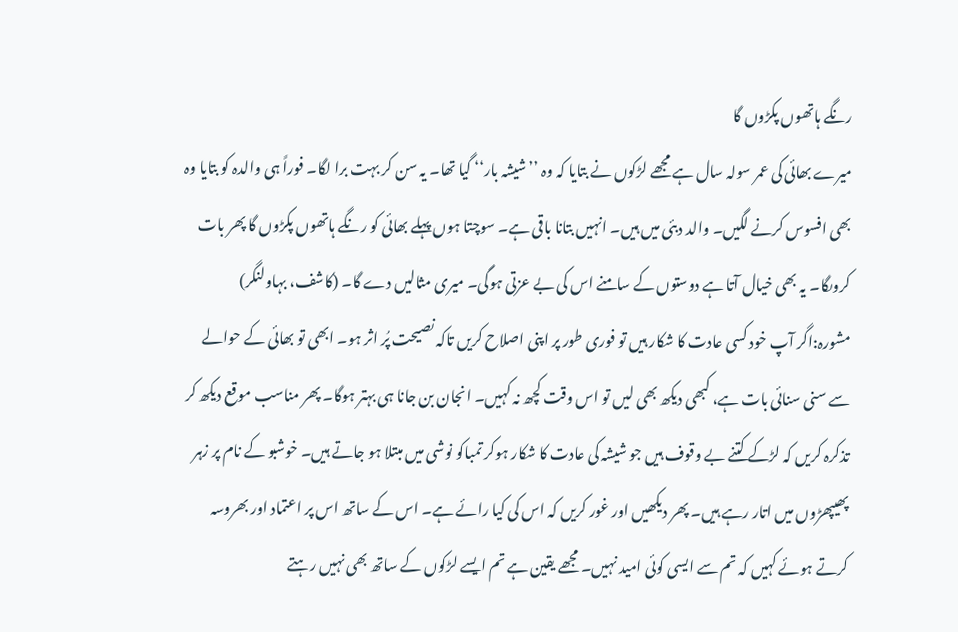رنگے ہاتھوں پکڑوں گا
میرے بھائی کی عمر سولہ سال ہے مجھے لڑکوں نے بتایا کہ وہ ’’شیشہ بار‘‘ گیا تھا۔ یہ سن کر بہت برا لگا۔ فوراً ہی والدہ کو بتایا وہ بھی افسوس کرنے لگیں۔ والد دبئی میں ہیں۔ انہیں بتانا باقی ہے۔ سوچتا ہوں پہلے بھائی کو رنگے ہاتھوں پکڑوں گا پھر بات کروںگا۔ یہ بھی خیال آتا ہے دوستوں کے سامنے اس کی بے عزتی ہوگی۔ میری مثالیں دے گا۔ (کاشف، بہاولنگر)
مشورہ:اگر آپ خود کسی عادت کا شکار ہیں تو فوری طور پر اپنی اصلاح کریں تاکہ نصیحت پُر اثر ہو۔ ابھی تو بھائی کے حوالے سے سنی سنائی بات ہے، کبھی دیکھ بھی لیں تو اس وقت کچھ نہ کہیں۔ انجان بن جانا ہی بہتر ہوگا۔ پھر مناسب موقع دیکھ کر تذکرہ کریں کہ لڑکے کتنے بے وقوف ہیں جو شیشہ کی عادت کا شکار ہوکر تمباکو نوشی میں مبتلا ہو جاتے ہیں۔ خوشبو کے نام پر زہر پھیپھڑوں میں اتار رہے ہیں۔ پھر دیکھیں اور غور کریں کہ اس کی کیا رائے ہے۔ اس کے ساتھ اس پر اعتماد اور بھروسہ کرتے ہوئے کہیں کہ تم سے ایسی کوئی امید نہیں۔ مجھے یقین ہے تم ایسے لڑکوں کے ساتھ بھی نہیں رہتے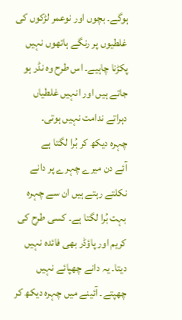ہوگے۔ بچوں اور نوعمر لڑکوں کی غلطیوں پر رنگے ہاتھوں نہیں پکڑنا چاہیے۔ اس طرح وہ نڈر ہو جاتے ہیں اور انہیں غلطیاں دہراتے ندامت نہیں ہوتی۔
چہرہ دیکھ کر بُرا لگتا ہے
آئے دن میرے چہرے پر دانے نکلتے رہتے ہیں ان سے چہرہ بہت بُرا لگتا ہے۔ کسی طرح کی کریم اور پاؤڈر بھی فائدہ نہیں دیتا۔ یہ دانے چھپائے نہیں چھپتے۔ آئینے میں چہرہ دیکھ کر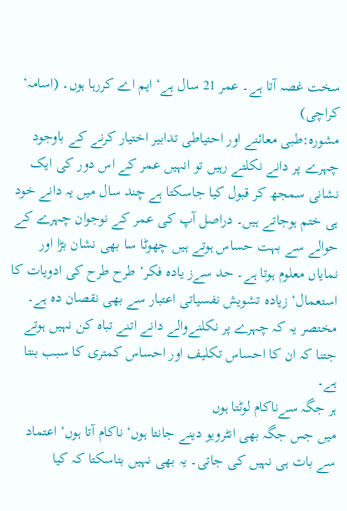سخت غصہ آتا ہے۔ عمر 21 سال ہے‘ ایم اے کررہا ہوں۔ (اسامہ‘ کراچی)
مشورہ:طبی معائنے اور احتیاطی تدابیر اختیار کرنے کے باوجود چہرے پر دانے نکلتے رہیں تو انہیں عمر کے اس دور کی ایک نشانی سمجھ کر قبول کیا جاسکتا ہے چند سال میں یہ دانے خود ہی ختم ہوجاتے ہیں۔ دراصل آپ کی عمر کے نوجوان چہرے کے حوالے سے بہت حساس ہوتے ہیں چھوٹا سا بھی نشان بڑا اور نمایاں معلوم ہوتا ہے۔ حد سےز یادہ فکر‘ طرح طرح کی ادویات کا استعمال‘ زیادہ تشویش نفسیاتی اعتبار سے بھی نقصان دہ ہے۔ مختصر یہ کہ چہرے پر نکلنےوالے دانے اتنے تباہ کن نہیں ہوتے جتنا کہ ان کا احساس تکلیف اور احساس کمتری کا سبب بنتا ہے۔
ہر جگہ سےناکام لوٹتا ہوں
میں جس جگہ بھی انٹرویو دینے جانتا ہوں‘ ناکام آتا ہوں‘ اعتماد سے بات ہی نہیں کی جاتی۔ یہ بھی نہیں بتاسکتا کہ کیا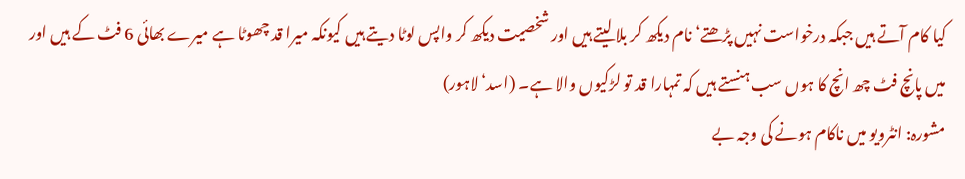کیا کام آتے ہیں جبکہ درخواست نہیں پڑھتے‘ نام دیکھ کر بلا لیتے ہیں اور شخصیت دیکھ کر واپس لوٹا دیتے ہیں کیونکہ میرا قد چھوٹا ہے میرے بھائی 6 فٹ کے ہیں اور میں پانچ فٹ چھ انچ کا ہوں سب ہنستے ہیں کہ تمہارا قد تو لڑکیوں والا ہے۔ (اسد‘لاہور)
مشورہ: انٹرویو میں ناکام ہونے کی وجہ بے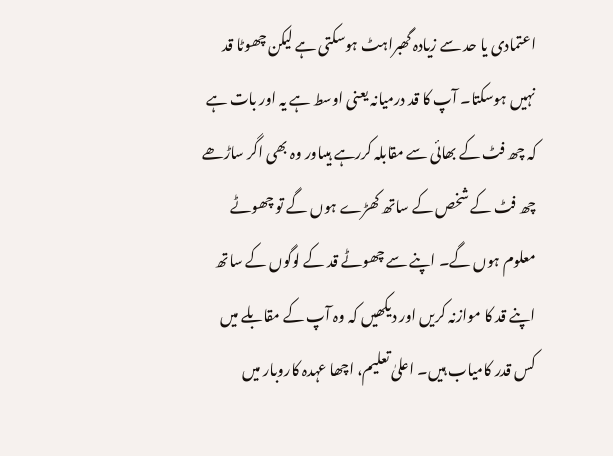اعتمادی یا حد سے زیادہ گھبراہٹ ہوسکتی ہے لیکن چھوٹا قد نہیں ہوسکتا۔ آپ کا قد درمیانہ یعنی اوسط ہے یہ اور بات ہے کہ چھ فٹ کے بھائی سے مقابلہ کررہے ہیںاور وہ بھی اگر ساڑھے چھ فٹ کے شخص کے ساتھ کھڑے ہوں گے تو چھوٹے معلوم ہوں گے۔ اپنے سے چھوٹے قد کے لوگوں کے ساتھ اپنے قد کا موازنہ کریں اور دیکھیں کہ وہ آپ کے مقابلے میں کس قدر کامیاب ہیں۔ اعلیٰ تعلیم، اچھا عہدہ کاروبار میں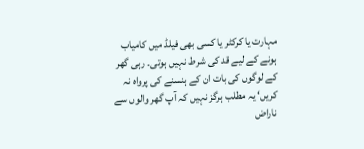مہارت یا کرکٹر یا کسی بھی فیلڈ میں کامیاب ہونے کے لیے قد کی شرط نہیں ہوتی۔ رہی گھر کے لوگوں کی بات ان کے ہنسنے کی پرواہ نہ کریں‘ یہ مطلب ہرگز نہیں کہ آپ گھر والوں سے ناراض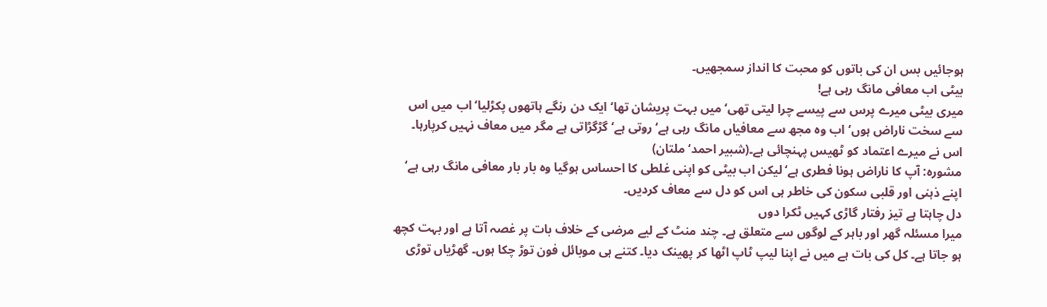ہوجائیں بس ان کی باتوں کو محبت کا انداز سمجھیں۔
بیٹی اب معافی مانگ رہی ہے!
میری بیٹی میرے پرس سے پیسے چرا لیتی تھی‘ میں بہت پریشان تھا‘ ایک دن رنگے ہاتھوں پکڑلیا‘ اب میں اس سے سخت ناراض ہوں‘اب وہ مجھ سے معافیاں مانگ رہی ہے‘ روتی ہے‘ گڑگڑاتی ہے مگر میں معاف نہیں کرپارہا۔ اس نے میرے اعتماد کو ٹھیس پہنچائی ہے۔(شبیر احمد‘ ملتان)
مشورہ: آپ کا ناراض ہونا فطری ہے‘ لیکن اب بیٹی کو اپنی غلطی کا احساس ہوگیا وہ بار بار معافی مانگ رہی ہے‘ اپنے ذہنی اور قلبی سکون کی خاطر ہی اس کو دل سے معاف کردیں۔
دل چاہتا ہے تیز رفتار گاڑی کہیں ٹکرا دوں
میرا مسئلہ گھر اور باہر کے لوگوں سے متعلق ہے۔ چند منٹ کے لیے مرضی کے خلاف بات پر غصہ آتا ہے اور بہت کچھ ہو جاتا ہے۔ کل کی بات ہے میں نے اپنا لیپ ٹاپ اٹھا کر پھینک دیا۔ کتنے ہی موبائل فون توڑ چکا ہوں۔ گھڑیاں توڑی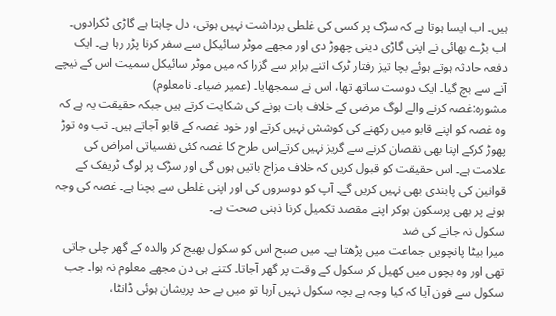ہیں۔ اب ایسا ہوتا ہے کہ سڑک پر کسی کی غلطی برداشت نہیں ہوتی، دل چاہتا ہے گاڑی ٹکرادوں۔ اب بڑے بھائی نے اپنی گاڑی دینی چھوڑ دی اور مجھے موٹر سائیکل سے سفر کرنا پڑر رہا ہے۔ ایک دفعہ حادثہ ہوتے ہوئے بچا تیز رفتار ٹرک اتنے برابر سے گزرا کہ میں موٹر سائیکل سمیت اس کے نیچے آنے سے بچ گیا۔ ایک دوست ساتھ تھا، اس نے سمجھایا۔ (عمیر ضیاء۔ نامعلوم)
مشورہ:غصہ کرنے والے لوگ مرضی کے خلاف بات ہونے کی شکایت کرتے ہیں جبکہ حقیقت یہ ہے کہ وہ غصہ کو اپنے قابو میں رکھنے کی کوشش نہیں کرتے اور خود غصہ کے قابو آجاتے ہیں۔ تب وہ توڑ پھوڑ کرکے اپنا بھی نقصان کرنے سے گریز نہیں کرتےاس طرح کا غصہ کئی نفسیاتی امراض کی علامت ہے۔ اس حقیقت کو قبول کریں کہ خلاف مزاج باتیں ہوں گی اور سڑک پر لوگ ٹریفک کے قوانین کی پابندی بھی نہیں کریں گے۔ آپ کو دوسروں کی اور اپنی غلطی سے بچنا ہے۔ غصہ کی وجہ ہونے پر بھی پرسکون ہوکر اپنے مقصد تکمیل کرنا ذہنی صحت ہے۔
سکول نہ جانے کی ضد
میرا بیٹا پانچویں جماعت میں پڑھتا ہے۔ میں صبح اس کو سکول بھیج کر والدہ کے گھر چلی جاتی تھی اور وہ بچوں میں کھیل کر سکول کے وقت پر گھر آجاتا۔ کتنے ہی دن مجھے معلوم نہ ہوا۔ جب سکول سے فون آیا کہ کیا وجہ ہے بچہ سکول نہیں آرہا تو میں بے حد پریشان ہوئی ڈانٹا،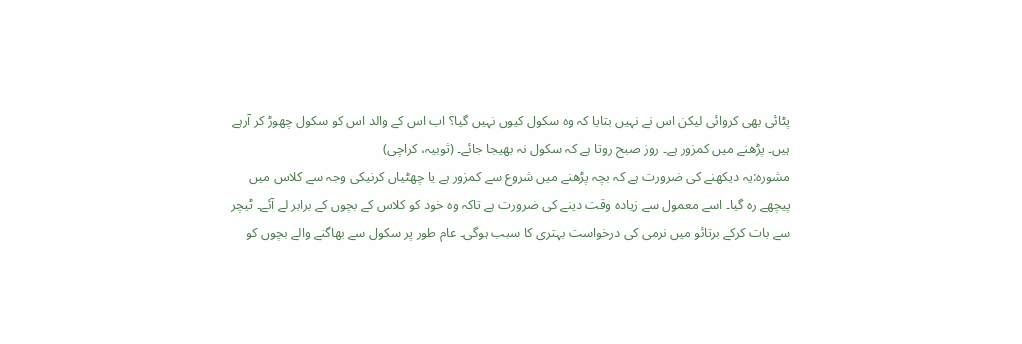پٹائی بھی کروائی لیکن اس نے نہیں بتایا کہ وہ سکول کیوں نہیں گیا؟ اب اس کے والد اس کو سکول چھوڑ کر آرہے ہیں۔ پڑھنے میں کمزور ہے۔ روز صبح روتا ہے کہ سکول نہ بھیجا جائے۔ (ثوبیہ، کراچی)
مشورہ:یہ دیکھنے کی ضرورت ہے کہ بچہ پڑھنے میں شروع سے کمزور ہے یا چھٹیاں کرنیکی وجہ سے کلاس میں پیچھے رہ گیا۔ اسے معمول سے زیادہ وقت دینے کی ضرورت ہے تاکہ وہ خود کو کلاس کے بچوں کے برابر لے آئے۔ ٹیچر سے بات کرکے برتائو میں نرمی کی درخواست بہتری کا سبب ہوگی۔ عام طور پر سکول سے بھاگنے والے بچوں کو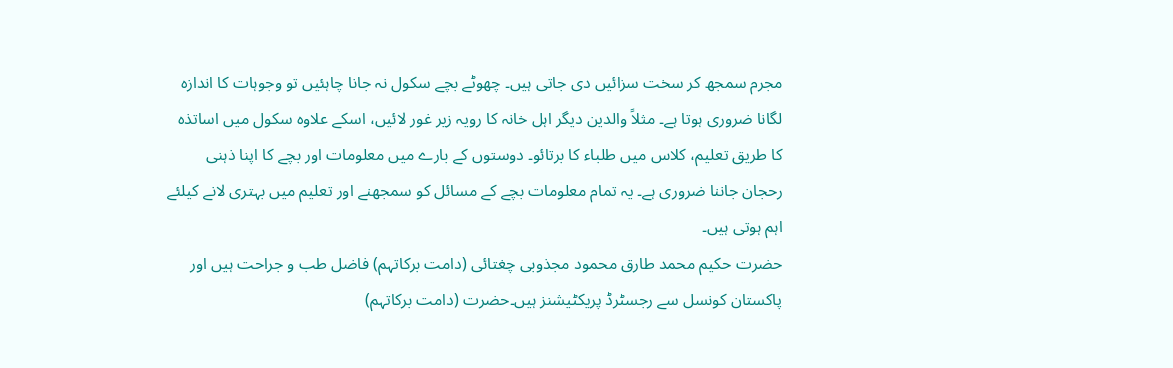مجرم سمجھ کر سخت سزائیں دی جاتی ہیں۔ چھوٹے بچے سکول نہ جانا چاہئیں تو وجوہات کا اندازہ لگانا ضروری ہوتا ہے۔ مثلاً والدین دیگر اہل خانہ کا رویہ زیر غور لائیں، اسکے علاوہ سکول میں اساتذہ کا طریق تعلیم، کلاس میں طلباء کا برتائو۔ دوستوں کے بارے میں معلومات اور بچے کا اپنا ذہنی رحجان جاننا ضروری ہے۔ یہ تمام معلومات بچے کے مسائل کو سمجھنے اور تعلیم میں بہتری لانے کیلئے اہم ہوتی ہیں۔
حضرت حکیم محمد طارق محمود مجذوبی چغتائی (دامت برکاتہم) فاضل طب و جراحت ہیں اور پاکستان کونسل سے رجسٹرڈ پریکٹیشنز ہیں۔حضرت (دامت برکاتہم)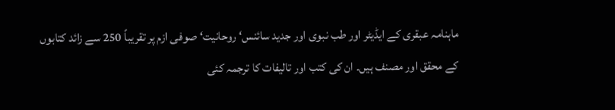ماہنامہ عبقری کے ایڈیٹر اور طب نبوی اور جدید سائنس‘ روحانیت‘ صوفی ازم پر تقریباً 250 سے زائد کتابوں کے محقق اور مصنف ہیں۔ ان کی کتب اور تالیفات کا ترجمہ کئی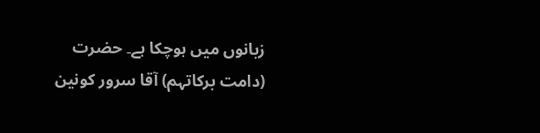زبانوں میں ہوچکا ہے۔ حضرت (دامت برکاتہم) آقا سرور کونین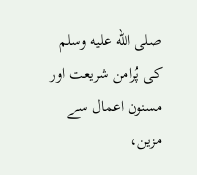صلى الله عليه وسلم کی پُرامن شریعت اور مسنون اعمال سے مزین،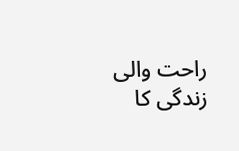راحت والی زندگی کا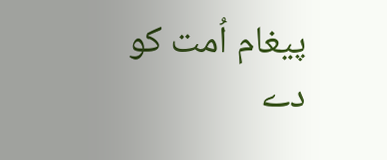پیغام اُمت کو دے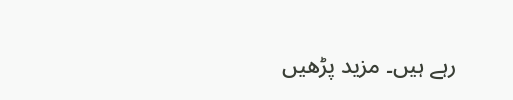رہے ہیں۔ مزید پڑھیں